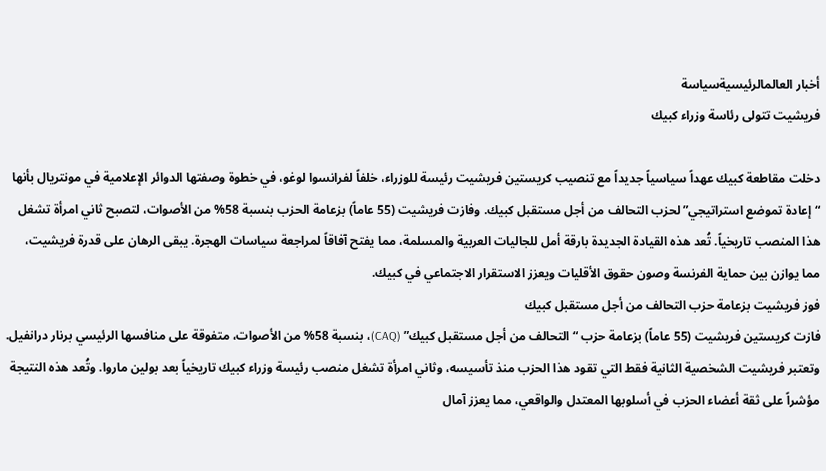أخبار العالمالرئيسيةسياسة
فريشيت تتولى رئاسة وزراء كبيك

دخلت مقاطعة كبيك عهداً سياسياً جديداً مع تنصيب كريستين فريشيت رئيسة للوزراء، خلفاً لفرانسوا لوغو، في خطوة وصفتها الدوائر الإعلامية في مونتريال بأنها “إعادة تموضع استراتيجي” لحزب التحالف من أجل مستقبل كبيك. وفازت فريشيت (55 عاماً) بزعامة الحزب بنسبة 58% من الأصوات، لتصبح ثاني امرأة تشغل هذا المنصب تاريخياً. تُعد هذه القيادة الجديدة بارقة أمل للجاليات العربية والمسلمة، مما يفتح آفاقاً لمراجعة سياسات الهجرة. يبقى الرهان على قدرة فريشيت، مما يوازن بين حماية الفرنسة وصون حقوق الأقليات ويعزز الاستقرار الاجتماعي في كبيك.
فوز فريشيت بزعامة حزب التحالف من أجل مستقبل كبيك
فازت كريستين فريشيت (55 عاماً) بزعامة حزب “التحالف من أجل مستقبل كبيك” (CAQ)، بنسبة 58% من الأصوات، متفوقة على منافسها الرئيسي برنار درانفيل. وتعتبر فريشيت الشخصية الثانية فقط التي تقود هذا الحزب منذ تأسيسه، وثاني امرأة تشغل منصب رئيسة وزراء كبيك تاريخياً بعد بولين ماروا. وتُعد هذه النتيجة مؤشراً على ثقة أعضاء الحزب في أسلوبها المعتدل والواقعي، مما يعزز آمال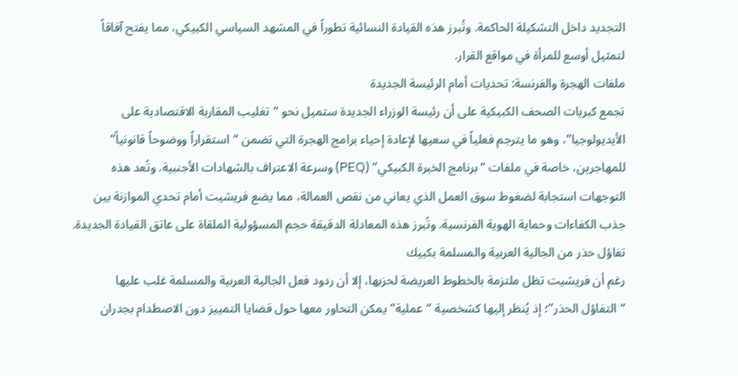التجديد داخل التشكيلة الحاكمة. وتُبرز هذه القيادة النسائية تطوراً في المشهد السياسي الكبيكي، مما يفتح آفاقاً لتمثيل أوسع للمرأة في مواقع القرار.
ملفات الهجرة والفرنسة: تحديات أمام الرئيسة الجديدة
تجمع كبريات الصحف الكبيكية على أن رئيسة الوزراء الجديدة ستميل نحو “تغليب المقاربة الاقتصادية على الأيديولوجيا”، وهو ما يترجم فعلياً في سعيها لإعادة إحياء برامج الهجرة التي تضمن “استقراراً ووضوحاً قانونياً” للمهاجرين، خاصة في ملفات “برنامج الخبرة الكبيكي” (PEQ) وسرعة الاعتراف بالشهادات الأجنبية. وتُعد هذه التوجهات استجابة لضغوط سوق العمل الذي يعاني من نقص العمالة، مما يضع فريشيت أمام تحدي الموازنة بين جذب الكفاءات وحماية الهوية الفرنسية. وتُبرز هذه المعادلة الدقيقة حجم المسؤولية الملقاة على عاتق القيادة الجديدة.
تفاؤل حذر من الجالية العربية والمسلمة بكبيك
رغم أن فريشيت تظل ملتزمة بالخطوط العريضة لحزبها، إلا أن ردود فعل الجالية العربية والمسلمة غلب عليها “التفاؤل الحذر”؛ إذ يُنظر إليها كشخصية “عملية” يمكن التحاور معها حول قضايا التمييز دون الاصطدام بجدران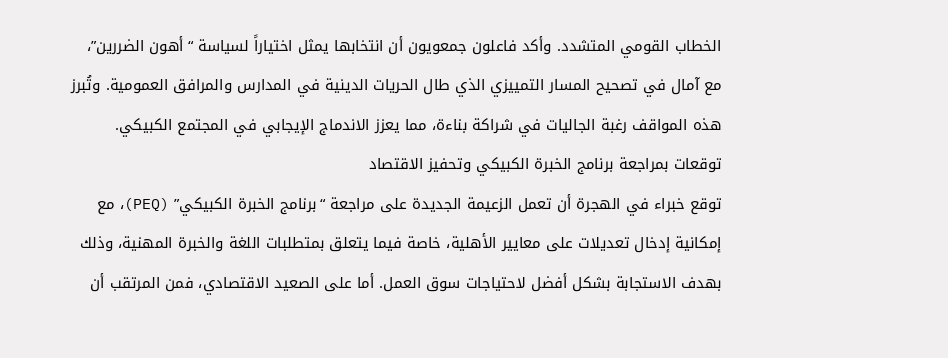الخطاب القومي المتشدد. وأكد فاعلون جمعويون أن انتخابها يمثل اختياراً لسياسة “أهون الضررين”، مع آمال في تصحيح المسار التمييزي الذي طال الحريات الدينية في المدارس والمرافق العمومية. وتُبرز هذه المواقف رغبة الجاليات في شراكة بناءة، مما يعزز الاندماج الإيجابي في المجتمع الكبيكي.
توقعات بمراجعة برنامج الخبرة الكبيكي وتحفيز الاقتصاد
توقع خبراء في الهجرة أن تعمل الزعيمة الجديدة على مراجعة “برنامج الخبرة الكبيكي” (PEQ)، مع إمكانية إدخال تعديلات على معايير الأهلية، خاصة فيما يتعلق بمتطلبات اللغة والخبرة المهنية، وذلك بهدف الاستجابة بشكل أفضل لاحتياجات سوق العمل. أما على الصعيد الاقتصادي، فمن المرتقب أن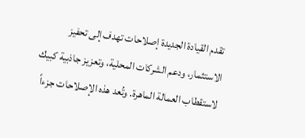تقدم القيادة الجديدة إصلاحات تهدف إلى تحفيز الاستثمار، ودعم الشركات المحلية، وتعزيز جاذبية كبيك لاستقطاب العمالة الماهرة. وتُعد هذه الإصلاحات جزءاً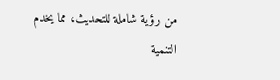من رؤية شاملة للتحديث، مما يخدم التنمية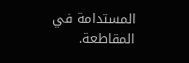المستدامة في المقاطعة.